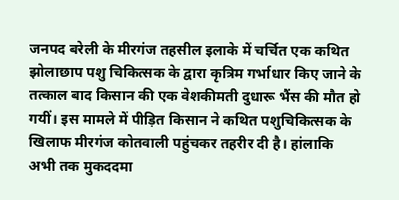जनपद बरेली के मीरगंज तहसील इलाके में चर्चित एक कथित झोलाछाप पशु चिकित्सक के द्वारा कृत्रिम गर्भाधार किए जाने के तत्काल बाद किसान की एक वेशकीमती दुधारू भैंस की मौत हो गयीं। इस मामले में पीड़ित किसान ने कथित पशुचिकित्सक के खिलाफ मीरगंज कोतवाली पहुंचकर तहरीर दी है। हांलाकि अभी तक मुकददमा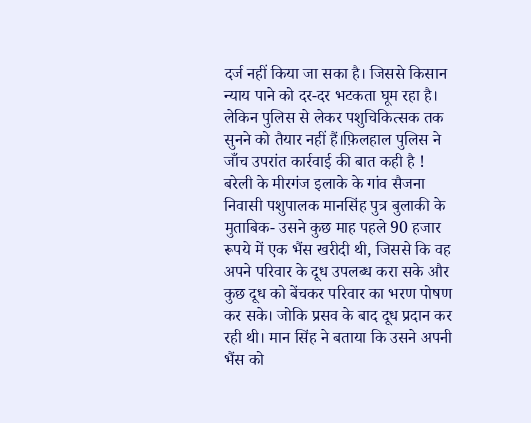दर्ज नहीं किया जा सका है। जिससे किसान न्याय पाने को दर-दर भटकता घूम रहा है। लेकिन पुलिस से लेकर पशुचिकित्सक तक सुनने को तैयार नहीं हैं।फ़िलहाल पुलिस ने जाँच उपरांत कार्रवाई की बात कही है !
बरेली के मीरगंज इलाके के गांव सैजना निवासी पशुपालक मानसिंह पुत्र बुलाकी के मुताबिक- उसने कुछ माह पहले 90 हजार रूपये में एक भैंस खरीदी थी, जिससे कि वह अपने परिवार के दूध उपलब्ध करा सके और कुछ दूध को बेंचकर परिवार का भरण पोषण कर सके। जोकि प्रसव के बाद दूध प्रदान कर रही थी। मान सिंह ने बताया कि उसने अपनी भैंस को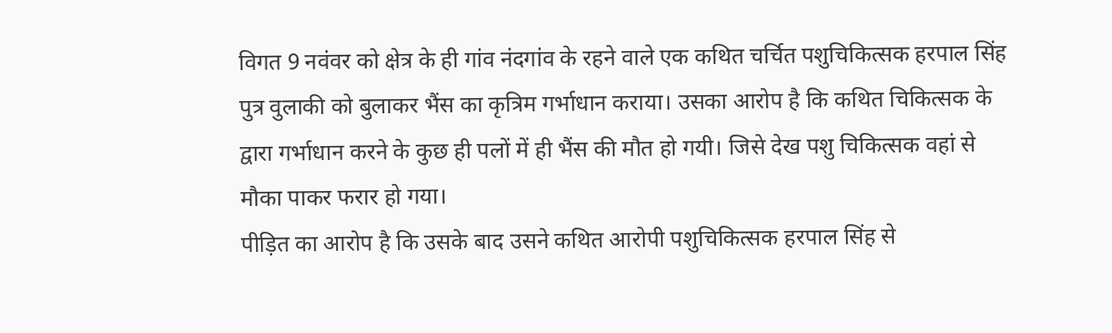विगत 9 नवंवर को क्षेत्र के ही गांव नंदगांव के रहने वाले एक कथित चर्चित पशुचिकित्सक हरपाल सिंह पुत्र वुलाकी को बुलाकर भैंस का कृत्रिम गर्भाधान कराया। उसका आरोप है कि कथित चिकित्सक के द्वारा गर्भाधान करने के कुछ ही पलों में ही भैंस की मौत हो गयी। जिसे देख पशु चिकित्सक वहां से मौका पाकर फरार हो गया।
पीड़ित का आरोप है कि उसके बाद उसने कथित आरोपी पशुचिकित्सक हरपाल सिंह से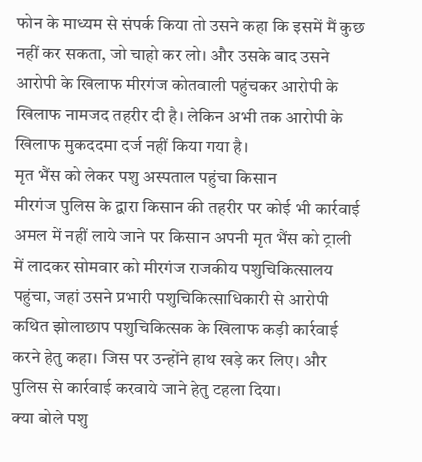फोन के माध्यम से संपर्क किया तो उसने कहा कि इसमें मैं कुछ नहीं कर सकता, जो चाहो कर लो। और उसके बाद उसने आरोपी के खिलाफ मीरगंज कोतवाली पहुंचकर आरोपी के खिलाफ नामजद तहरीर दी है। लेकिन अभी तक आरोपी के खिलाफ मुकददमा दर्ज नहीं किया गया है।
मृत भैंस को लेकर पशु अस्पताल पहुंचा किसान
मीरगंज पुलिस के द्वारा किसान की तहरीर पर कोई भी कार्रवाई अमल में नहीं लाये जाने पर किसान अपनी मृत भैंस को ट्राली में लादकर सोमवार को मीरगंज राजकीय पशुचिकित्सालय पहुंचा, जहां उसने प्रभारी पशुचिकित्साधिकारी से आरोपी कथित झोलाछाप पशुचिकित्सक के खिलाफ कड़ी कार्रवाई करने हेतु कहा। जिस पर उन्होंने हाथ खड़े कर लिए। और पुलिस से कार्रवाई करवाये जाने हेतु टहला दिया।
क्या बोले पशु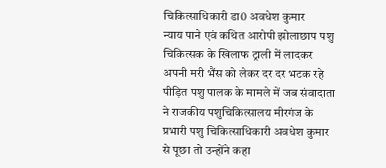चिकित्साधिकारी डा0 अवधेश कुमार
न्याय पाने एवं कथित आरोपी झोलाछाप पशु चिकित्सक के खिलाफ ट्राली में लादकर अपनी मरी भैंस को लेकर दर दर भटक रहे पीड़ित पशु पालक के मामले में जब संवादाता ने राजकीय पशुचिकित्सालय मीरगंज के प्रभारी पशु चिकित्साधिकारी अवधेश कुमार से पूछा तो उन्होंने कहा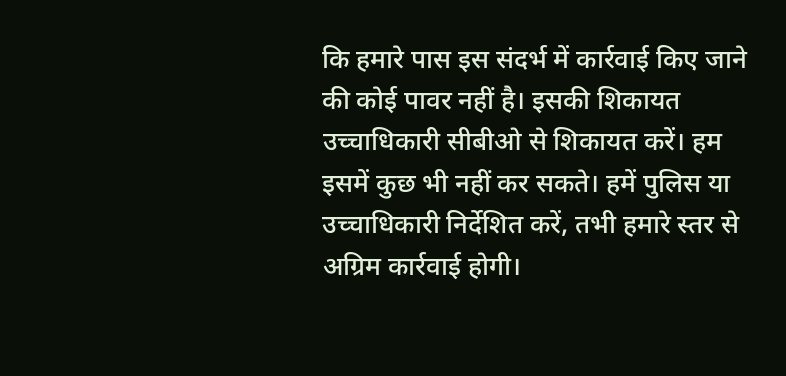कि हमारे पास इस संदर्भ में कार्रवाई किए जाने की कोई पावर नहीं है। इसकी शिकायत उच्चाधिकारी सीबीओ से शिकायत करें। हम इसमें कुछ भी नहीं कर सकते। हमें पुलिस या उच्चाधिकारी निर्देशित करें, तभी हमारे स्तर से अग्रिम कार्रवाई होगी।